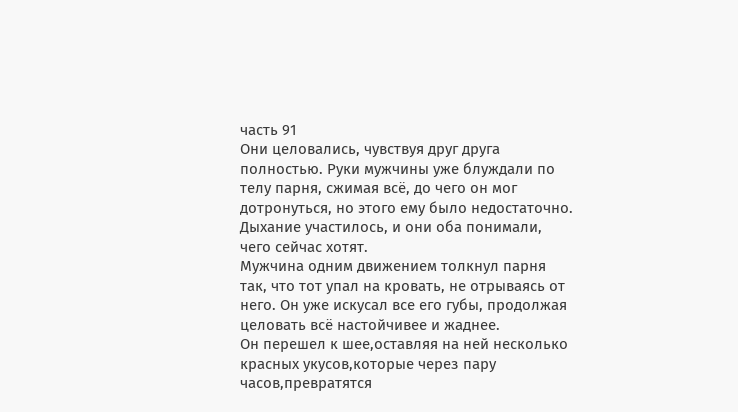часть 91
Они целовались, чувствуя друг друга полностью. Руки мужчины уже блуждали по телу парня, сжимая всё, до чего он мог дотронуться, но этого ему было недостаточно. Дыхание участилось, и они оба понимали, чего сейчас хотят.
Мужчина одним движением толкнул парня так, что тот упал на кровать, не отрываясь от него. Он уже искусал все его губы, продолжая целовать всё настойчивее и жаднее.
Он перешел к шее,оставляя на ней несколько красных укусов,которые через пару часов,превратятся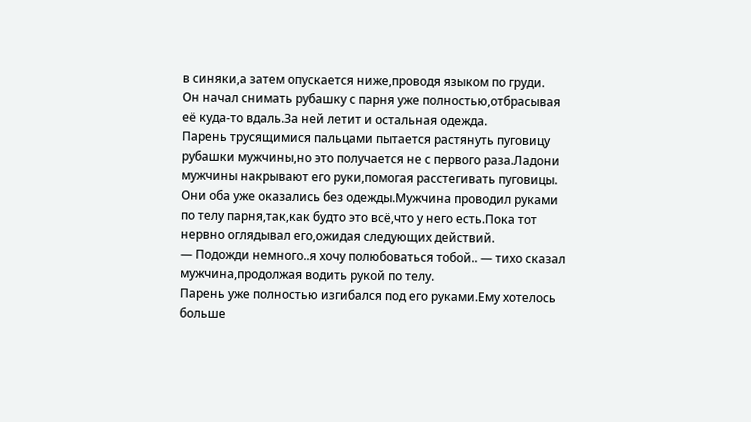в синяки,а затем опускается ниже,проводя языком по груди.
Он начал снимать рубашку с парня уже полностью,отбрасывая её куда-то вдаль.За ней летит и остальная одежда.
Парень трусящимися пальцами пытается растянуть пуговицу рубашки мужчины,но это получается не с первого раза.Ладони мужчины накрывают его руки,помогая расстегивать пуговицы.
Они оба уже оказались без одежды.Мужчина проводил руками по телу парня,так,как будто это всё,что у него есть.Пока тот нервно оглядывал его,ожидая следующих действий.
— Подожди немного..я хочу полюбоваться тобой.. — тихо сказал мужчина,продолжая водить рукой по телу.
Парень уже полностью изгибался под его руками.Ему хотелось больше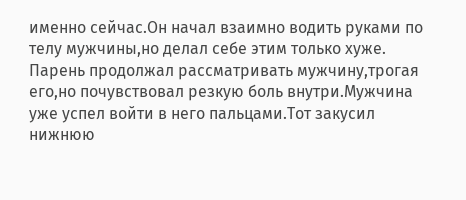именно сейчас.Он начал взаимно водить руками по телу мужчины,но делал себе этим только хуже.
Парень продолжал рассматривать мужчину,трогая его,но почувствовал резкую боль внутри.Мужчина уже успел войти в него пальцами.Тот закусил нижнюю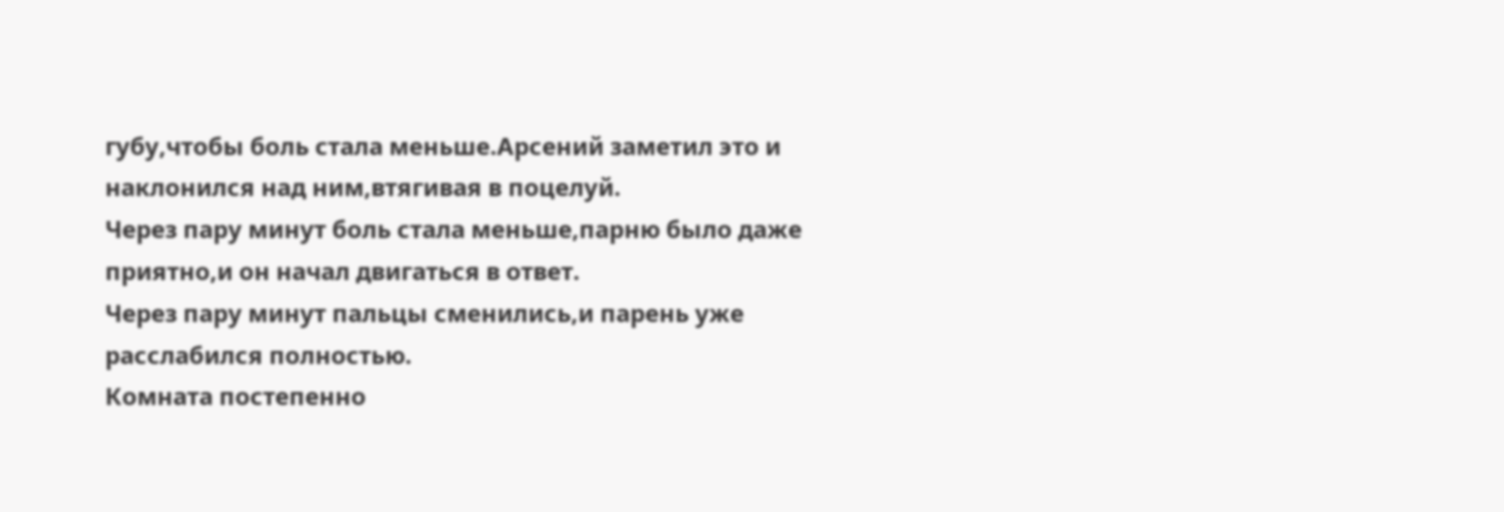губу,чтобы боль стала меньше.Арсений заметил это и наклонился над ним,втягивая в поцелуй.
Через пару минут боль стала меньше,парню было даже приятно,и он начал двигаться в ответ.
Через пару минут пальцы сменились,и парень уже расслабился полностью.
Комната постепенно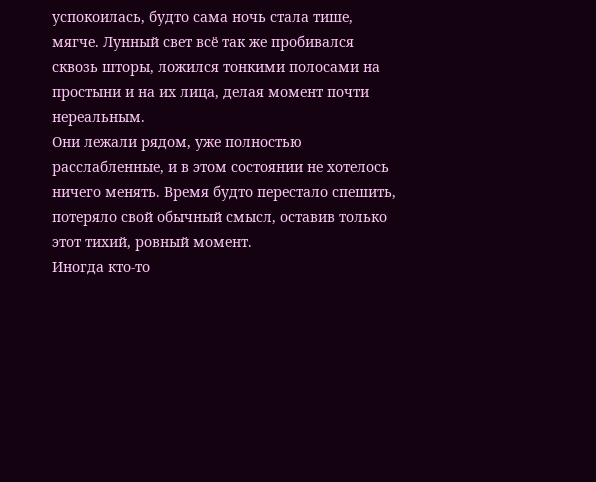успокоилась, будто сама ночь стала тише, мягче. Лунный свет всё так же пробивался сквозь шторы, ложился тонкими полосами на простыни и на их лица, делая момент почти нереальным.
Они лежали рядом, уже полностью расслабленные, и в этом состоянии не хотелось ничего менять. Время будто перестало спешить, потеряло свой обычный смысл, оставив только этот тихий, ровный момент.
Иногда кто-то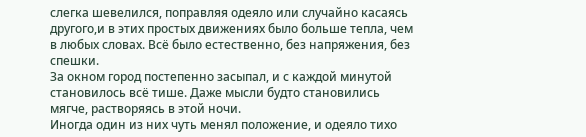слегка шевелился, поправляя одеяло или случайно касаясь другого,и в этих простых движениях было больше тепла, чем в любых словах. Всё было естественно, без напряжения, без спешки.
За окном город постепенно засыпал, и с каждой минутой становилось всё тише. Даже мысли будто становились мягче, растворяясь в этой ночи.
Иногда один из них чуть менял положение, и одеяло тихо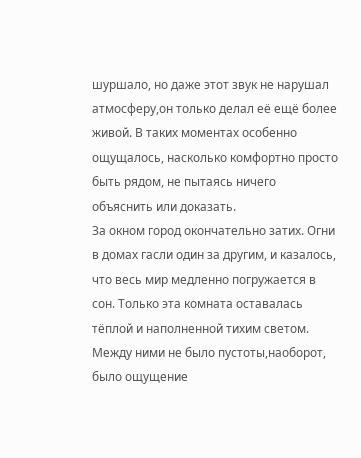шуршало, но даже этот звук не нарушал атмосферу,он только делал её ещё более живой. В таких моментах особенно ощущалось, насколько комфортно просто быть рядом, не пытаясь ничего объяснить или доказать.
За окном город окончательно затих. Огни в домах гасли один за другим, и казалось, что весь мир медленно погружается в сон. Только эта комната оставалась тёплой и наполненной тихим светом.
Между ними не было пустоты,наоборот, было ощущение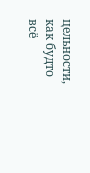цельности, как будто всё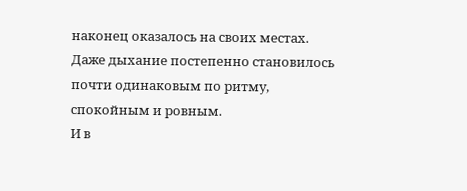наконец оказалось на своих местах. Даже дыхание постепенно становилось почти одинаковым по ритму, спокойным и ровным.
И в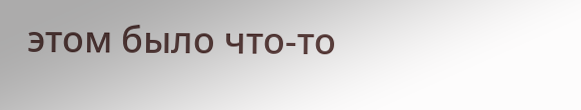этом было что-то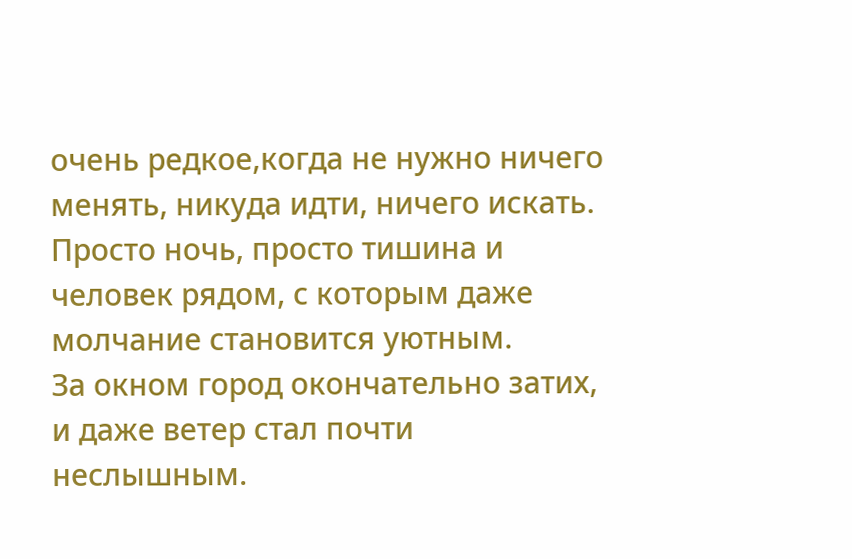очень редкое,когда не нужно ничего менять, никуда идти, ничего искать. Просто ночь, просто тишина и человек рядом, с которым даже молчание становится уютным.
За окном город окончательно затих, и даже ветер стал почти неслышным.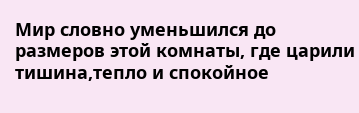Мир словно уменьшился до размеров этой комнаты, где царили тишина,тепло и спокойное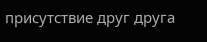присутствие друг друга